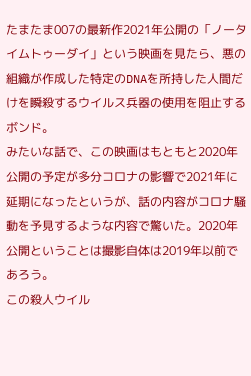たまたま007の最新作2021年公開の「ノータイムトゥーダイ」という映画を見たら、悪の組織が作成した特定のDNAを所持した人間だけを瞬殺するウイルス兵器の使用を阻止するボンド。
みたいな話で、この映画はもともと2020年公開の予定が多分コロナの影響で2021年に延期になったというが、話の内容がコロナ騒動を予見するような内容で驚いた。2020年公開ということは撮影自体は2019年以前であろう。
この殺人ウイル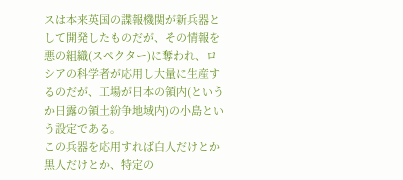スは本来英国の諜報機関が新兵器として開発したものだが、その情報を悪の組織(スペクター)に奪われ、ロシアの科学者が応用し大量に生産するのだが、工場が日本の領内(というか日露の領土紛争地域内)の小島という設定である。
この兵器を応用すれば白人だけとか黒人だけとか、特定の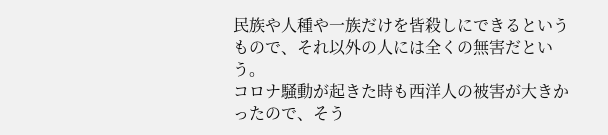民族や人種や一族だけを皆殺しにできるというもので、それ以外の人には全くの無害だという。
コロナ騒動が起きた時も西洋人の被害が大きかったので、そう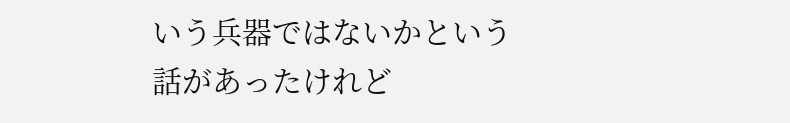いう兵器ではないかという話があったけれど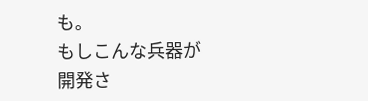も。
もしこんな兵器が開発さ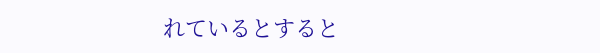れているとすると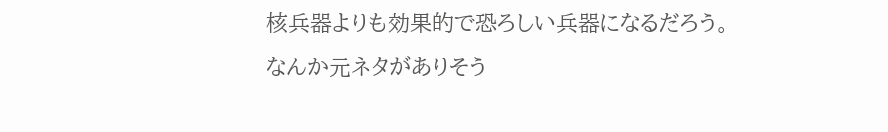核兵器よりも効果的で恐ろしい兵器になるだろう。
なんか元ネタがありそう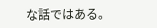な話ではある。